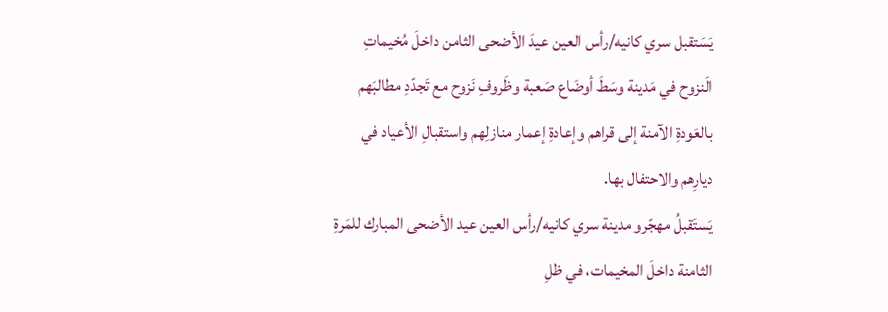يَسَتقبل سري كانيه/رأس العين عيدَ الأضحى الثامن داخلَ مُخيماتِ الَنزوح في مَدينة وسَطَ أوضَاع صَعبة وظَروفِ نَزوح مع تَجدّدِ مطالبَهم بالعَودةِ الآمنة إلى قراهم وإعادةِ إعمار منازلِهم واستقبالِ الأعياد في ديارِهم والاحتفال بها.
يَستَقبلُ مهجّرو مدينة سري كانيه/رأس العين عيد الأضحى المبارك للمَرةِ الثامنة داخلَ المخيمات، في ظلِ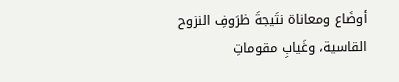أوضَاع ومعاناة نتَيجةَ ظرَوفِ النزوح القاسية، وغَيابِ مقوماتِ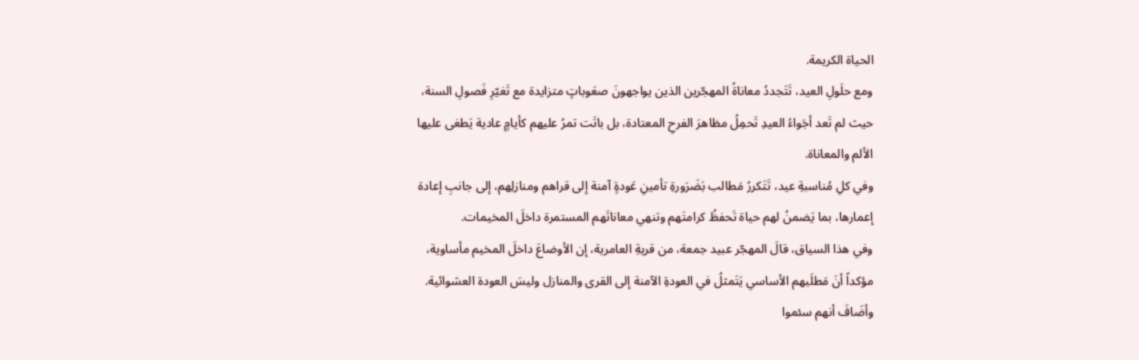الحياة الكريمة.
ومع حلَولِ العيد، تَتَجددُ معاناةُ المهجّرين الذين يواجهونَ صعَوباتٍ متزايدة مع تَغيّرِ فَصولِ السنة، حيث لم تَعد أجَواءُ العيدِ تَحمِلُ مظاهرَ الفرحِ المعتادة، بل باتَت تمرُ عليهم كأيامٍ عادية يَطغى عليها الألم والمعاناة.
وفي كلِ مُناسبةِ عيد، تَتَكررُ مَطالب بَضَرَورةِ تأمينِ عَودةٍ آمنة إلى قراهم ومنازلِهم، إلى جانبِ إعادة إعمارها، بما يَضمنُ لهم حياة تَحفظُ كرامتَهم وتنهي معاناتَهم المستمرة داخلَ المخيمات.
وفي هذا السياق، قالَ المهجّر عبيد جمعة، من قريةِ العامرية، إن الأوضاعَ داخلَ المخيم مأساوية، مؤكداً أنَ مَطلَبهم الأساسي يَتَمثلُ في العودةِ الآمنة إلى القرى والمنازل وليسَ العودة العشوائية. وأضَافَ أنهم سئموا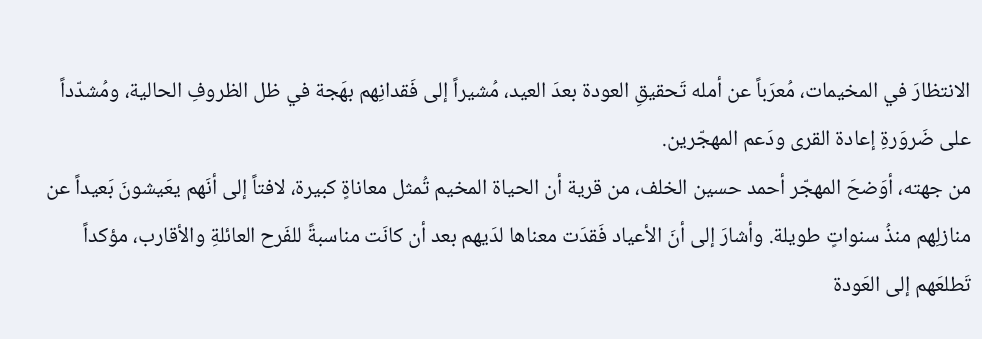الانتظارَ في المخيمات، مُعرَباً عن أمله تَحقيقِ العودة بعدَ العيد، مُشيراً إلى فَقدانِهم بهَجة في ظل الظروفِ الحالية، ومُشدّداً على ضَروَرةِ إعادة القرى ودَعم المهجّرين.
من جهته، أوَضحَ المهجّر أحمد حسين الخلف، من قرية أن الحياة المخيم تُمثل معاناةٍ كبيرة، لافتاً إلى أنَهم يعَيشونَ بَعيداً عن منازلِهم منذُ سنواتٍ طويلة. وأشارَ إلى أنَ الأعياد فَقدَت معناها لدَيهم بعد أن كانَت مناسبةً للفَرح العائلةِ والأقارب، مؤكداً تَطلعَهم إلى العَودة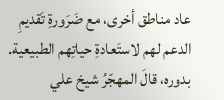عاد مناطق أخرى، مع ضَرَورةِ تَقديمِ الدعم لهم لاستَعادةِ حياتِهم الطبيعية.
بدوره، قالَ المهجّرُ شيخ علي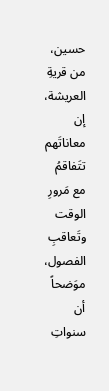حسين، من قريةِ العريشة، إن معاناتَهم تتَفاقمُ مع مَرورِ الوقت وتَعاقبِ الفصول، موَضحاً أن سنواتِ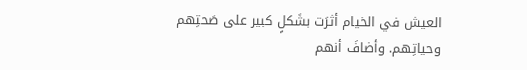العيش في الخيام أثرَت بشَكلٍ كبير على صَحتِهم وحياتِهم. وأضافَ أنهم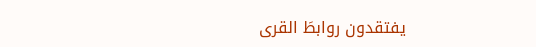يفتقدون روابطَ القرى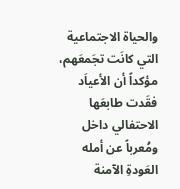والحياة الاجتماعية التي كانَت تجَمعَهم، مؤكداً أن الأعياَد فقَدت طابعَها الاحتفالي داخل ومُعرباً عن أمله العَودةِ الآمنة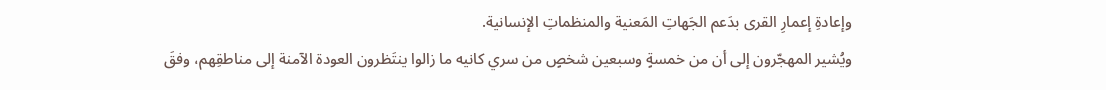وإعادةِ إعمارِ القرى بدَعم الجَهاتِ المَعنية والمنظماتِ الإنسانية.
ويُشير المهجّرون إلى أن من خمسةٍ وسبعين شخصٍ من سري كانيه ما زالوا ينتَظرون العودة الآمنة إلى مناطقِهم، وفقَ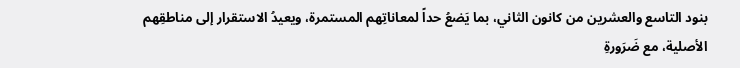بنود التاسع والعشرين من كانون الثاني، بما يَضعُ حداً لمعاناتِهم المستمرة، ويعيدُ الاستقرار إلى مناطقِهم الأصلية، مع ضَرَورةِ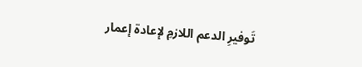تَوفيرِ الدعم اللازمِ لإعادة إعمار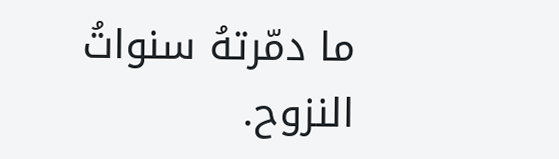ما دمّرتهُ سنواتُ النزوح.